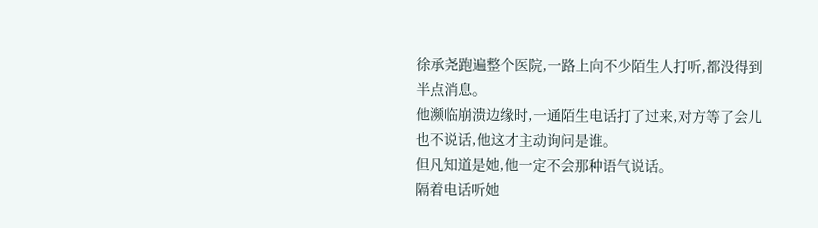徐承尧跑遍整个医院,一路上向不少陌生人打听,都没得到半点消息。
他濒临崩溃边缘时,一通陌生电话打了过来,对方等了会儿也不说话,他这才主动询问是谁。
但凡知道是她,他一定不会那种语气说话。
隔着电话听她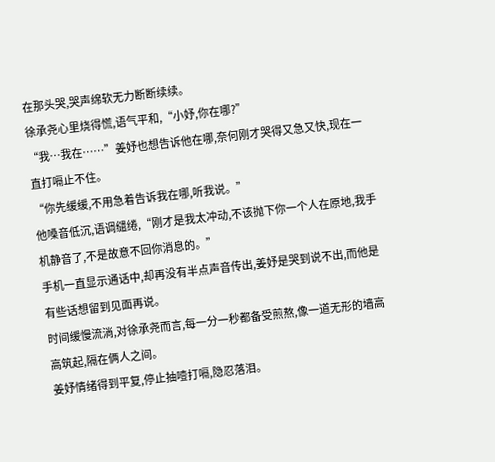在那头哭,哭声绵软无力断断续续。
徐承尧心里烧得慌,语气平和,“小妤,你在哪?”
“我…我在……”姜妤也想告诉他在哪,奈何刚才哭得又急又快,现在一直打嗝止不住。
“你先缓缓,不用急着告诉我在哪,听我说。”
他嗓音低沉,语调缱绻,“刚才是我太冲动,不该抛下你一个人在原地,我手机静音了,不是故意不回你消息的。”
手机一直显示通话中,却再没有半点声音传出,姜妤是哭到说不出,而他是有些话想留到见面再说。
时间缓慢流淌,对徐承尧而言,每一分一秒都备受煎熬,像一道无形的墙高高筑起,隔在俩人之间。
姜妤情绪得到平复,停止抽噎打嗝,隐忍落泪。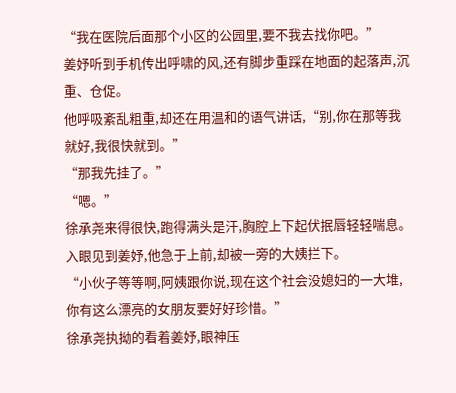“我在医院后面那个小区的公园里,要不我去找你吧。”
姜妤听到手机传出呼啸的风,还有脚步重踩在地面的起落声,沉重、仓促。
他呼吸紊乱粗重,却还在用温和的语气讲话,“别,你在那等我就好,我很快就到。”
“那我先挂了。”
“嗯。”
徐承尧来得很快,跑得满头是汗,胸腔上下起伏抿唇轻轻喘息。
入眼见到姜妤,他急于上前,却被一旁的大姨拦下。
“小伙子等等啊,阿姨跟你说,现在这个社会没媳妇的一大堆,你有这么漂亮的女朋友要好好珍惜。”
徐承尧执拗的看着姜妤,眼神压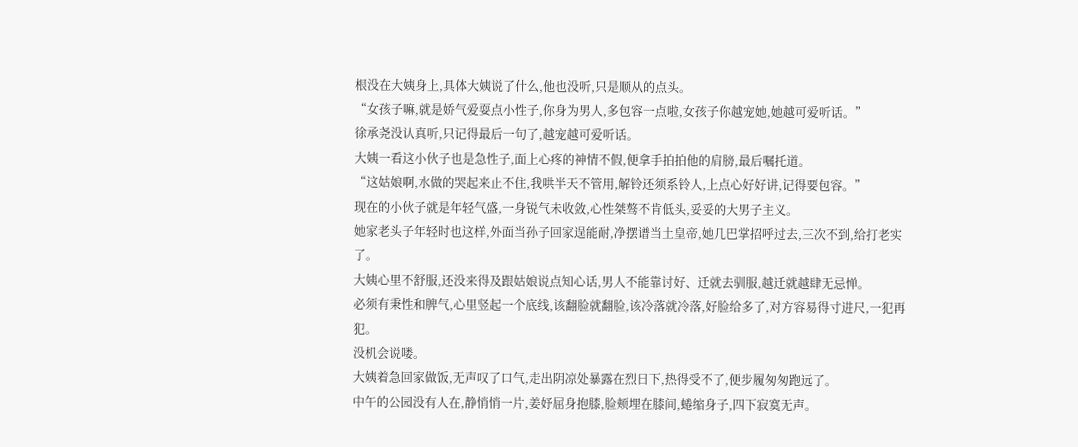根没在大姨身上,具体大姨说了什么,他也没听,只是顺从的点头。
“女孩子嘛,就是娇气爱耍点小性子,你身为男人,多包容一点啦,女孩子你越宠她,她越可爱听话。”
徐承尧没认真听,只记得最后一句了,越宠越可爱听话。
大姨一看这小伙子也是急性子,面上心疼的神情不假,便拿手拍拍他的肩膀,最后嘱托道。
“这姑娘啊,水做的哭起来止不住,我哄半天不管用,解铃还须系铃人,上点心好好讲,记得要包容。”
现在的小伙子就是年轻气盛,一身锐气未收敛,心性桀骜不肯低头,妥妥的大男子主义。
她家老头子年轻时也这样,外面当孙子回家逞能耐,净摆谱当土皇帝,她几巴掌招呼过去,三次不到,给打老实了。
大姨心里不舒服,还没来得及跟姑娘说点知心话,男人不能靠讨好、迁就去驯服,越迁就越肆无忌惮。
必须有秉性和脾气,心里竖起一个底线,该翻脸就翻脸,该冷落就冷落,好脸给多了,对方容易得寸进尺,一犯再犯。
没机会说喽。
大姨着急回家做饭,无声叹了口气,走出阴凉处暴露在烈日下,热得受不了,便步履匆匆跑远了。
中午的公园没有人在,静悄悄一片,姜妤屈身抱膝,脸颊埋在膝间,蜷缩身子,四下寂寞无声。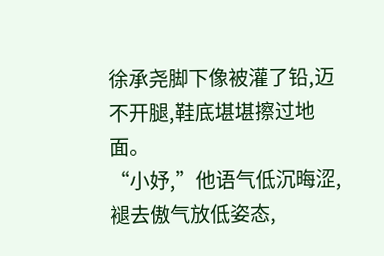徐承尧脚下像被灌了铅,迈不开腿,鞋底堪堪擦过地面。
“小妤,”他语气低沉晦涩,褪去傲气放低姿态,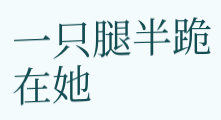一只腿半跪在她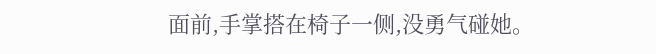面前,手掌搭在椅子一侧,没勇气碰她。